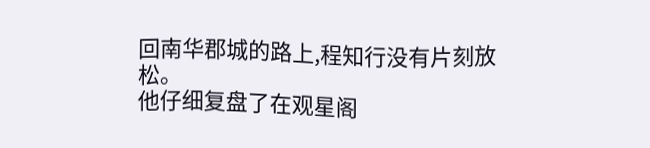回南华郡城的路上,程知行没有片刻放松。
他仔细复盘了在观星阁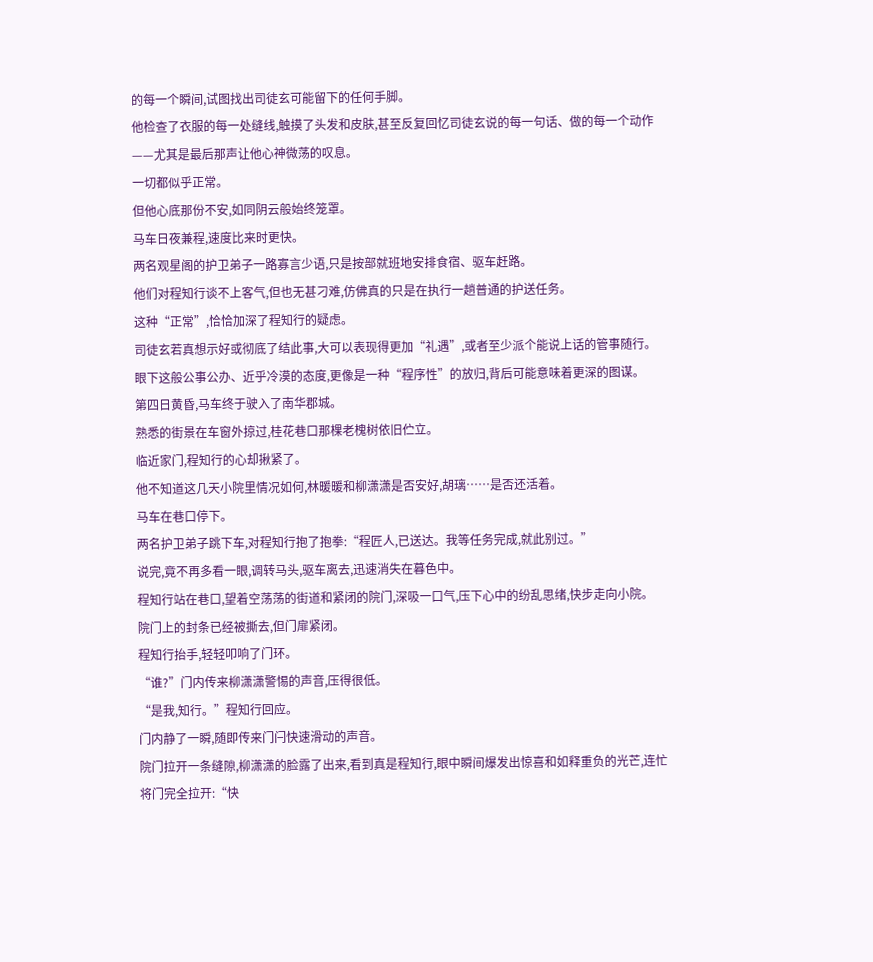的每一个瞬间,试图找出司徒玄可能留下的任何手脚。
他检查了衣服的每一处缝线,触摸了头发和皮肤,甚至反复回忆司徒玄说的每一句话、做的每一个动作——尤其是最后那声让他心神微荡的叹息。
一切都似乎正常。
但他心底那份不安,如同阴云般始终笼罩。
马车日夜兼程,速度比来时更快。
两名观星阁的护卫弟子一路寡言少语,只是按部就班地安排食宿、驱车赶路。
他们对程知行谈不上客气,但也无甚刁难,仿佛真的只是在执行一趟普通的护送任务。
这种“正常”,恰恰加深了程知行的疑虑。
司徒玄若真想示好或彻底了结此事,大可以表现得更加“礼遇”,或者至少派个能说上话的管事随行。
眼下这般公事公办、近乎冷漠的态度,更像是一种“程序性”的放归,背后可能意味着更深的图谋。
第四日黄昏,马车终于驶入了南华郡城。
熟悉的街景在车窗外掠过,桂花巷口那棵老槐树依旧伫立。
临近家门,程知行的心却揪紧了。
他不知道这几天小院里情况如何,林暖暖和柳潇潇是否安好,胡璃……是否还活着。
马车在巷口停下。
两名护卫弟子跳下车,对程知行抱了抱拳:“程匠人,已送达。我等任务完成,就此别过。”
说完,竟不再多看一眼,调转马头,驱车离去,迅速消失在暮色中。
程知行站在巷口,望着空荡荡的街道和紧闭的院门,深吸一口气,压下心中的纷乱思绪,快步走向小院。
院门上的封条已经被撕去,但门扉紧闭。
程知行抬手,轻轻叩响了门环。
“谁?”门内传来柳潇潇警惕的声音,压得很低。
“是我,知行。”程知行回应。
门内静了一瞬,随即传来门闩快速滑动的声音。
院门拉开一条缝隙,柳潇潇的脸露了出来,看到真是程知行,眼中瞬间爆发出惊喜和如释重负的光芒,连忙将门完全拉开:“快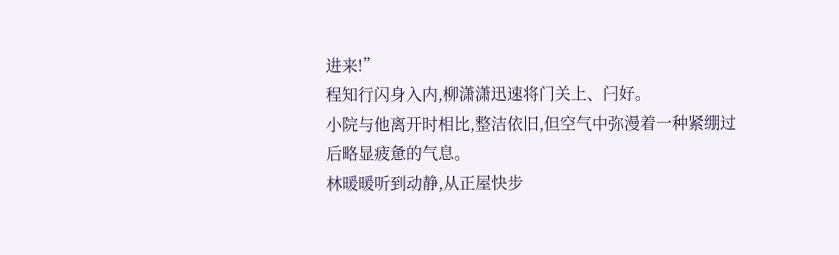进来!”
程知行闪身入内,柳潇潇迅速将门关上、闩好。
小院与他离开时相比,整洁依旧,但空气中弥漫着一种紧绷过后略显疲惫的气息。
林暖暖听到动静,从正屋快步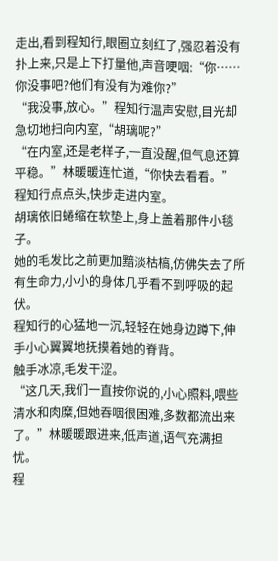走出,看到程知行,眼圈立刻红了,强忍着没有扑上来,只是上下打量他,声音哽咽:“你……你没事吧?他们有没有为难你?”
“我没事,放心。”程知行温声安慰,目光却急切地扫向内室,“胡璃呢?”
“在内室,还是老样子,一直没醒,但气息还算平稳。”林暖暖连忙道,“你快去看看。”
程知行点点头,快步走进内室。
胡璃依旧蜷缩在软垫上,身上盖着那件小毯子。
她的毛发比之前更加黯淡枯槁,仿佛失去了所有生命力,小小的身体几乎看不到呼吸的起伏。
程知行的心猛地一沉,轻轻在她身边蹲下,伸手小心翼翼地抚摸着她的脊背。
触手冰凉,毛发干涩。
“这几天,我们一直按你说的,小心照料,喂些清水和肉糜,但她吞咽很困难,多数都流出来了。”林暖暖跟进来,低声道,语气充满担忧。
程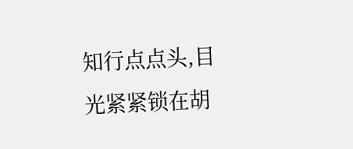知行点点头,目光紧紧锁在胡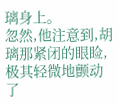璃身上。
忽然,他注意到,胡璃那紧闭的眼睑,极其轻微地颤动了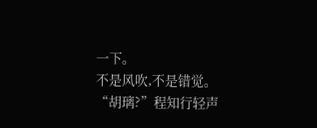一下。
不是风吹,不是错觉。
“胡璃?”程知行轻声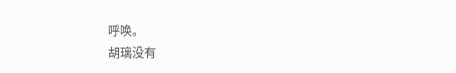呼唤。
胡璃没有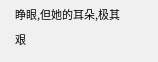睁眼,但她的耳朵,极其艰